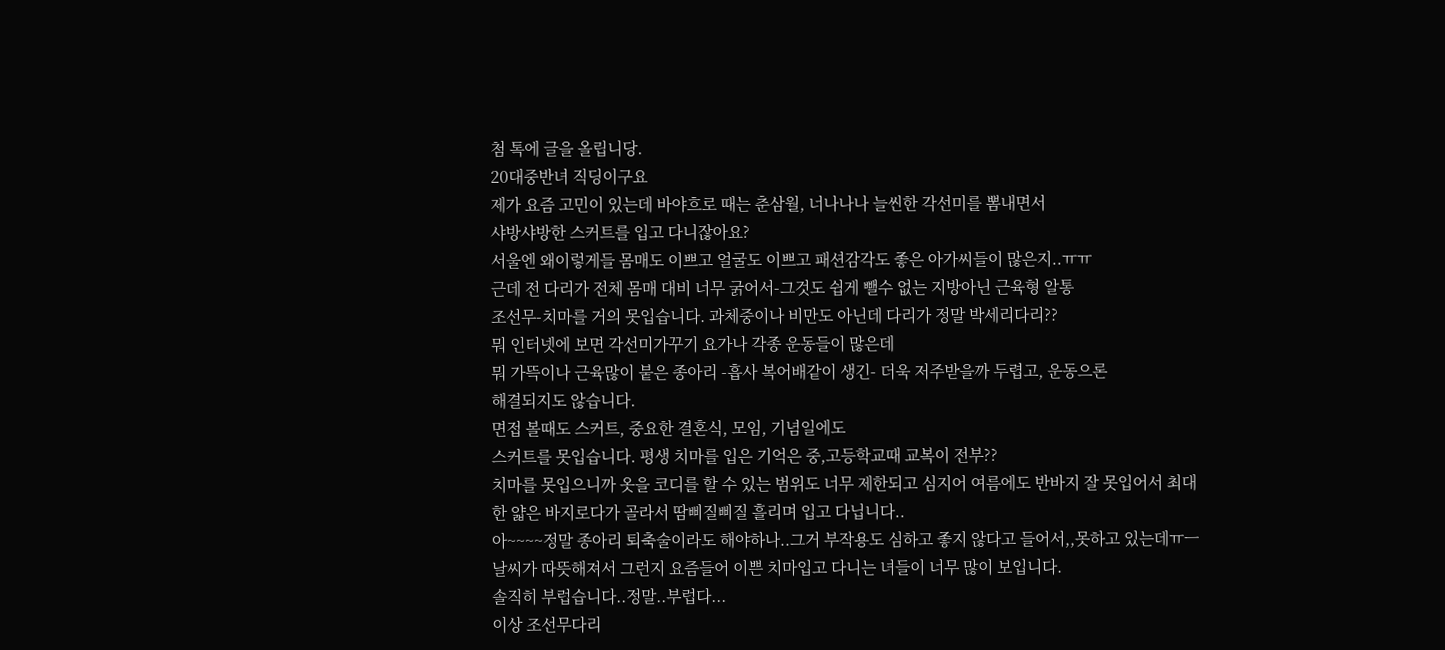첨 톡에 글을 올립니당.
20대중반녀 직딩이구요
제가 요즘 고민이 있는데 바야흐로 때는 춘삼월, 너나나나 늘씬한 각선미를 뽐내면서
샤방샤방한 스커트를 입고 다니잖아요?
서울엔 왜이렇게들 몸매도 이쁘고 얼굴도 이쁘고 패션감각도 좋은 아가씨들이 많은지..ㅠㅠ
근데 전 다리가 전체 몸매 대비 너무 굵어서-그것도 쉽게 뺄수 없는 지방아닌 근육형 알통
조선무-치마를 거의 못입습니다. 과체중이나 비만도 아닌데 다리가 정말 박세리다리??
뭐 인터넷에 보면 각선미가꾸기 요가나 각종 운동들이 많은데
뭐 가뜩이나 근육많이 붙은 종아리 -흡사 복어배같이 생긴- 더욱 저주받을까 두렵고, 운동으론
해결되지도 않습니다.
면접 볼때도 스커트, 중요한 결혼식, 모임, 기념일에도
스커트를 못입습니다. 평생 치마를 입은 기억은 중,고등학교때 교복이 전부??
치마를 못입으니까 옷을 코디를 할 수 있는 범위도 너무 제한되고 심지어 여름에도 반바지 잘 못입어서 최대한 얇은 바지로다가 골라서 땀삐질삐질 흘리며 입고 다닙니다..
아~~~~정말 종아리 퇴축술이라도 해야하나..그거 부작용도 심하고 좋지 않다고 들어서,,못하고 있는데ㅠㅡ 날씨가 따뜻해져서 그런지 요즘들어 이쁜 치마입고 다니는 녀들이 너무 많이 보입니다.
솔직히 부럽습니다..정말..부럽다...
이상 조선무다리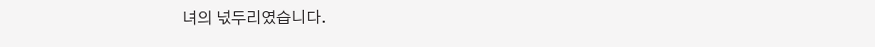녀의 넋두리였습니다.